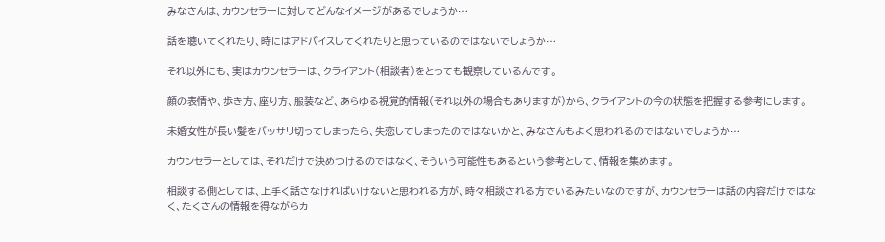みなさんは、カウンセラーに対してどんなイメージがあるでしょうか…

話を聴いてくれたり、時にはアドバイスしてくれたりと思っているのではないでしょうか…

それ以外にも、実はカウンセラーは、クライアント(相談者)をとっても観察しているんです。

顔の表情や、歩き方、座り方、服装など、あらゆる視覚的情報(それ以外の場合もありますが)から、クライアントの今の状態を把握する参考にします。

未婚女性が長い髪をバッサリ切ってしまったら、失恋してしまったのではないかと、みなさんもよく思われるのではないでしょうか…

カウンセラーとしては、それだけで決めつけるのではなく、そういう可能性もあるという参考として、情報を集めます。

相談する側としては、上手く話さなければいけないと思われる方が、時々相談される方でいるみたいなのですが、カウンセラーは話の内容だけではなく、たくさんの情報を得ながらカ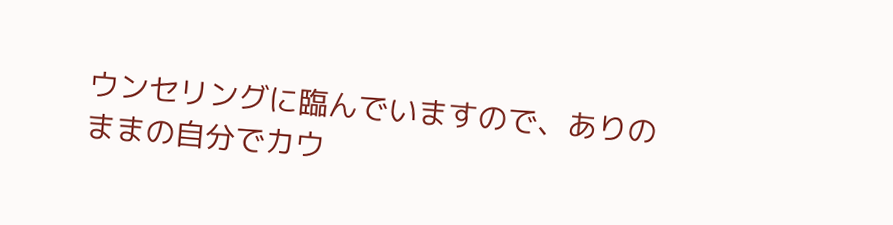ウンセリングに臨んでいますので、ありのままの自分でカウ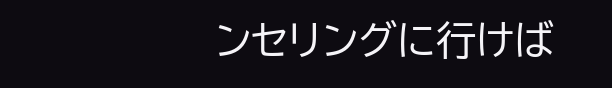ンセリングに行けば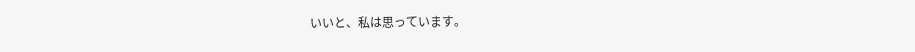いいと、私は思っています。